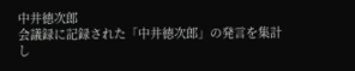中井徳次郎
会議録に記録された「中井徳次郎」の発言を集計し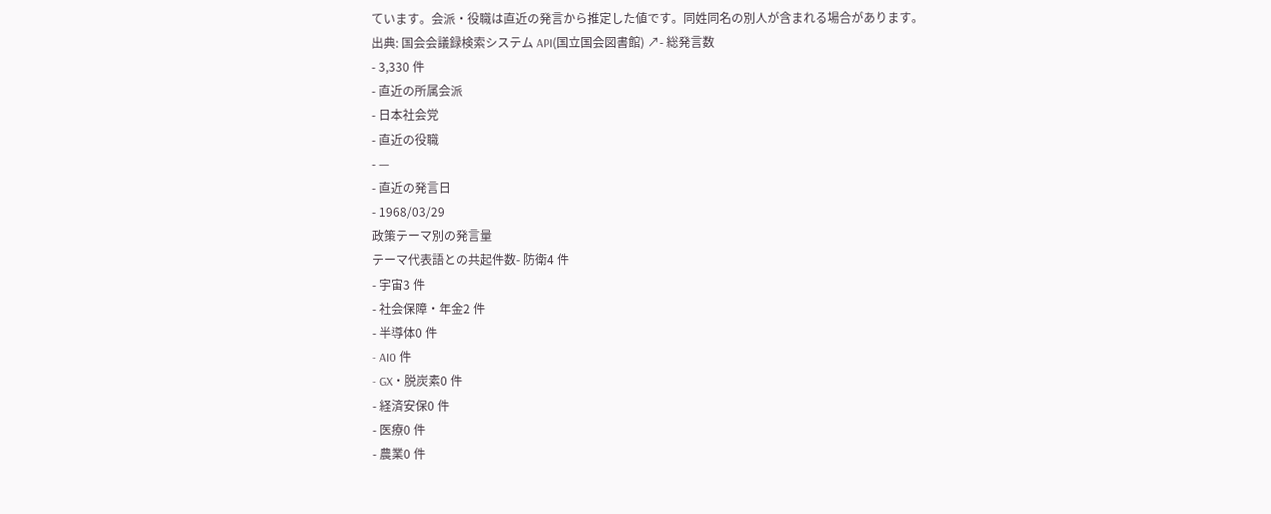ています。会派・役職は直近の発言から推定した値です。同姓同名の別人が含まれる場合があります。
出典: 国会会議録検索システム API(国立国会図書館) ↗- 総発言数
- 3,330 件
- 直近の所属会派
- 日本社会党
- 直近の役職
- —
- 直近の発言日
- 1968/03/29
政策テーマ別の発言量
テーマ代表語との共起件数- 防衛4 件
- 宇宙3 件
- 社会保障・年金2 件
- 半導体0 件
- AI0 件
- GX・脱炭素0 件
- 経済安保0 件
- 医療0 件
- 農業0 件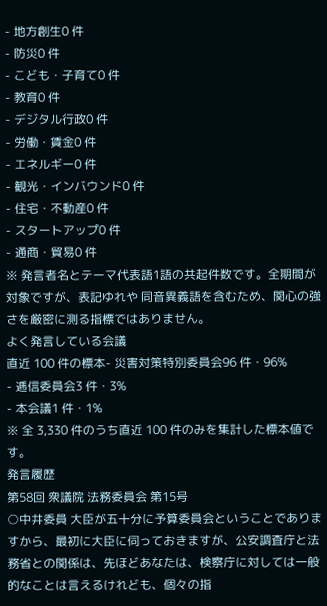- 地方創生0 件
- 防災0 件
- こども・子育て0 件
- 教育0 件
- デジタル行政0 件
- 労働・賃金0 件
- エネルギー0 件
- 観光・インバウンド0 件
- 住宅・不動産0 件
- スタートアップ0 件
- 通商・貿易0 件
※ 発言者名とテーマ代表語1語の共起件数です。全期間が対象ですが、表記ゆれや 同音異義語を含むため、関心の強さを厳密に測る指標ではありません。
よく発言している会議
直近 100 件の標本- 災害対策特別委員会96 件・96%
- 逓信委員会3 件・3%
- 本会議1 件・1%
※ 全 3,330 件のうち直近 100 件のみを集計した標本値です。
発言履歴
第58回 衆議院 法務委員会 第15号
○中井委員 大臣が五十分に予算委員会ということでありますから、最初に大臣に伺っておきますが、公安調査庁と法務省との関係は、先ほどあなたは、検察庁に対しては一般的なことは言えるけれども、個々の指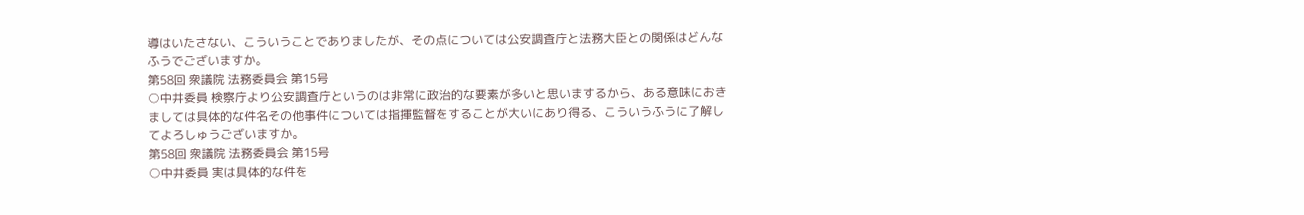導はいたさない、こういうことでありましたが、その点については公安調査庁と法務大臣との関係はどんなふうでございますか。
第58回 衆議院 法務委員会 第15号
○中井委員 検察庁より公安調査庁というのは非常に政治的な要素が多いと思いまするから、ある意味におきましては具体的な件名その他事件については指揮監督をすることが大いにあり得る、こういうふうに了解してよろしゅうございますか。
第58回 衆議院 法務委員会 第15号
○中井委員 実は具体的な件を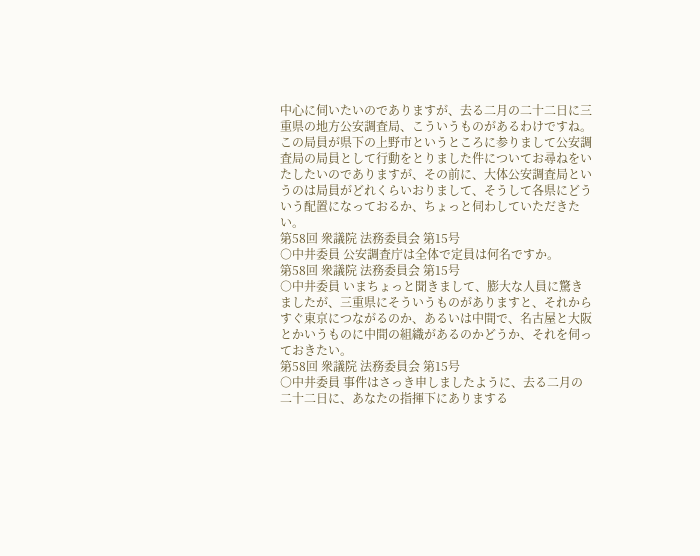中心に伺いたいのでありますが、去る二月の二十二日に三重県の地方公安調査局、こういうものがあるわけですね。この局員が県下の上野市というところに参りまして公安調査局の局員として行動をとりました件についてお尋ねをいたしたいのでありますが、その前に、大体公安調査局というのは局員がどれくらいおりまして、そうして各県にどういう配置になっておるか、ちょっと伺わしていただきたい。
第58回 衆議院 法務委員会 第15号
○中井委員 公安調査庁は全体で定員は何名ですか。
第58回 衆議院 法務委員会 第15号
○中井委員 いまちょっと聞きまして、膨大な人員に驚きましたが、三重県にそういうものがありますと、それからすぐ東京につながるのか、あるいは中間で、名古屋と大阪とかいうものに中間の組織があるのかどうか、それを伺っておきたい。
第58回 衆議院 法務委員会 第15号
○中井委員 事件はさっき申しましたように、去る二月の二十二日に、あなたの指揮下にありまする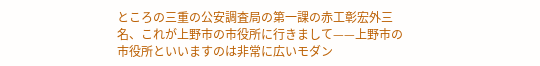ところの三重の公安調査局の第一課の赤工彰宏外三名、これが上野市の市役所に行きまして——上野市の市役所といいますのは非常に広いモダン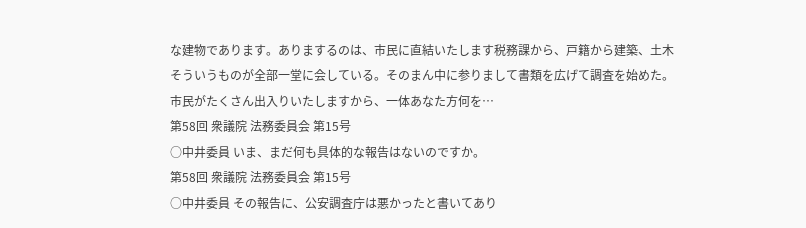な建物であります。ありまするのは、市民に直結いたします税務課から、戸籍から建築、土木そういうものが全部一堂に会している。そのまん中に参りまして書類を広げて調査を始めた。市民がたくさん出入りいたしますから、一体あなた方何を…
第58回 衆議院 法務委員会 第15号
○中井委員 いま、まだ何も具体的な報告はないのですか。
第58回 衆議院 法務委員会 第15号
○中井委員 その報告に、公安調査庁は悪かったと書いてあり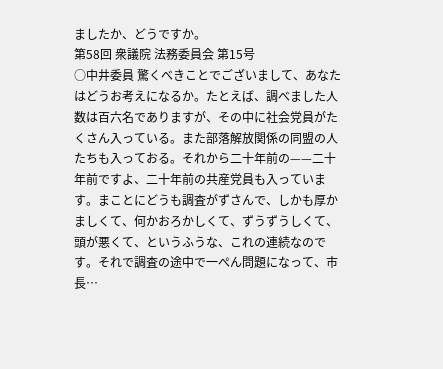ましたか、どうですか。
第58回 衆議院 法務委員会 第15号
○中井委員 驚くべきことでございまして、あなたはどうお考えになるか。たとえば、調べました人数は百六名でありますが、その中に社会党員がたくさん入っている。また部落解放関係の同盟の人たちも入っておる。それから二十年前の——二十年前ですよ、二十年前の共産党員も入っています。まことにどうも調査がずさんで、しかも厚かましくて、何かおろかしくて、ずうずうしくて、頭が悪くて、というふうな、これの連続なのです。それで調査の途中で一ぺん問題になって、市長…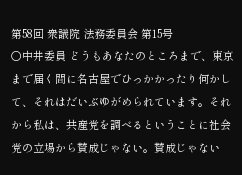第58回 衆議院 法務委員会 第15号
○中井委員 どうもあなたのところまで、東京まで届く間に名古屋でひっかかったり何かして、それはだいぶゆがめられています。それから私は、共産党を調べるということに社会党の立場から賛成じゃない。賛成じゃない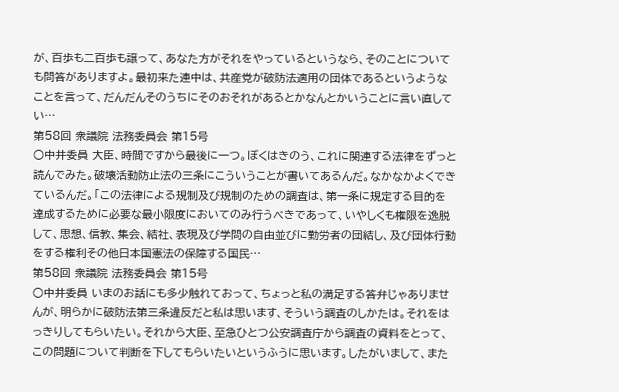が、百歩も二百歩も譲って、あなた方がそれをやっているというなら、そのことについても問答がありますよ。最初来た連中は、共産党が破防法適用の団体であるというようなことを言って、だんだんそのうちにそのおそれがあるとかなんとかいうことに言い直してい…
第58回 衆議院 法務委員会 第15号
○中井委員 大臣、時間ですから最後に一つ。ぼくはきのう、これに関連する法律をずっと読んでみた。破壊活動防止法の三条にこういうことが書いてあるんだ。なかなかよくできているんだ。「この法律による規制及び規制のための調査は、第一条に規定する目的を達成するために必要な最小限度においてのみ行うべきであって、いやしくも権限を逸脱して、思想、信教、集会、結社、表現及び学問の自由並びに勤労者の団結し、及び団体行動をする権利その他日本国憲法の保障する国民…
第58回 衆議院 法務委員会 第15号
○中井委員 いまのお話にも多少触れておって、ちょっと私の満足する答弁じゃありませんが、明らかに破防法第三条違反だと私は思います、そういう調査のしかたは。それをはっきりしてもらいたい。それから大臣、至急ひとつ公安調査庁から調査の資料をとって、この問題について判断を下してもらいたいというふうに思います。したがいまして、また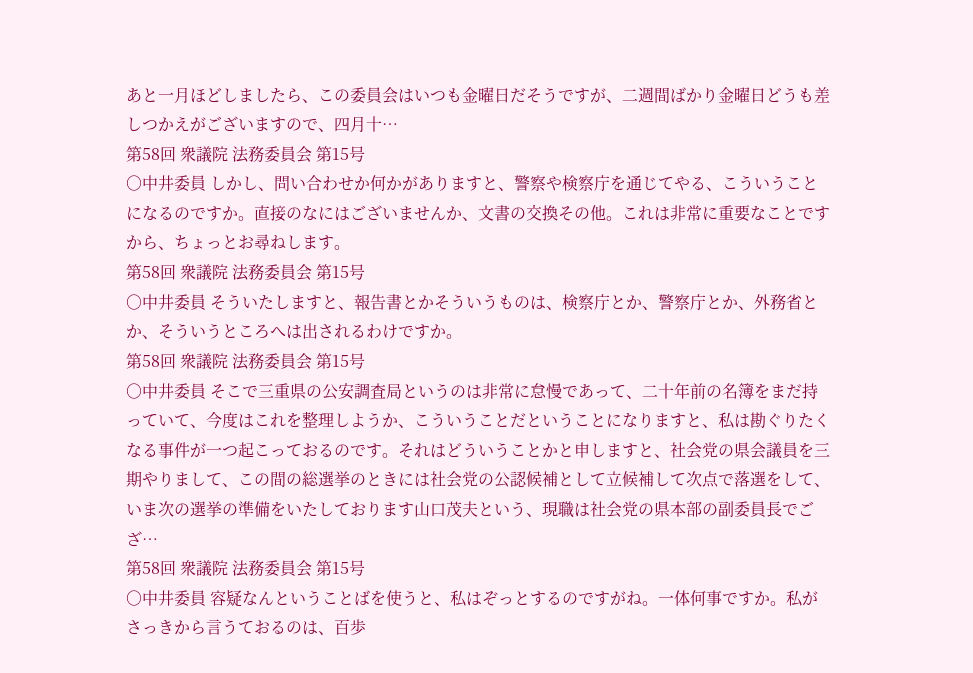あと一月ほどしましたら、この委員会はいつも金曜日だそうですが、二週間ばかり金曜日どうも差しつかえがございますので、四月十…
第58回 衆議院 法務委員会 第15号
○中井委員 しかし、問い合わせか何かがありますと、警察や検察庁を通じてやる、こういうことになるのですか。直接のなにはございませんか、文書の交換その他。これは非常に重要なことですから、ちょっとお尋ねします。
第58回 衆議院 法務委員会 第15号
○中井委員 そういたしますと、報告書とかそういうものは、検察庁とか、警察庁とか、外務省とか、そういうところへは出されるわけですか。
第58回 衆議院 法務委員会 第15号
○中井委員 そこで三重県の公安調査局というのは非常に怠慢であって、二十年前の名簿をまだ持っていて、今度はこれを整理しようか、こういうことだということになりますと、私は勘ぐりたくなる事件が一つ起こっておるのです。それはどういうことかと申しますと、社会党の県会議員を三期やりまして、この間の総選挙のときには社会党の公認候補として立候補して次点で落選をして、いま次の選挙の準備をいたしております山口茂夫という、現職は社会党の県本部の副委員長でござ…
第58回 衆議院 法務委員会 第15号
○中井委員 容疑なんということばを使うと、私はぞっとするのですがね。一体何事ですか。私がさっきから言うておるのは、百歩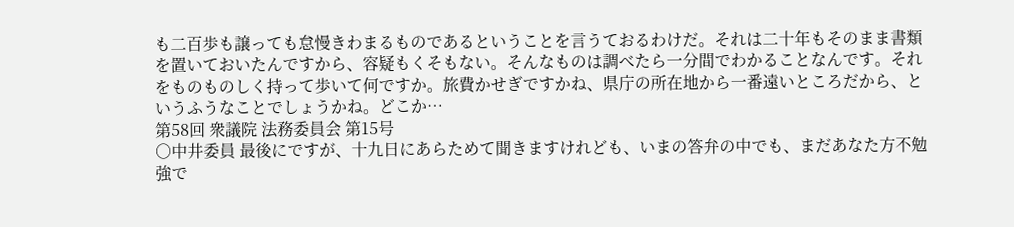も二百歩も譲っても怠慢きわまるものであるということを言うておるわけだ。それは二十年もそのまま書類を置いておいたんですから、容疑もくそもない。そんなものは調べたら一分間でわかることなんです。それをものものしく持って歩いて何ですか。旅費かせぎですかね、県庁の所在地から一番遠いところだから、というふうなことでしょうかね。どこか…
第58回 衆議院 法務委員会 第15号
○中井委員 最後にですが、十九日にあらためて聞きますけれども、いまの答弁の中でも、まだあなた方不勉強で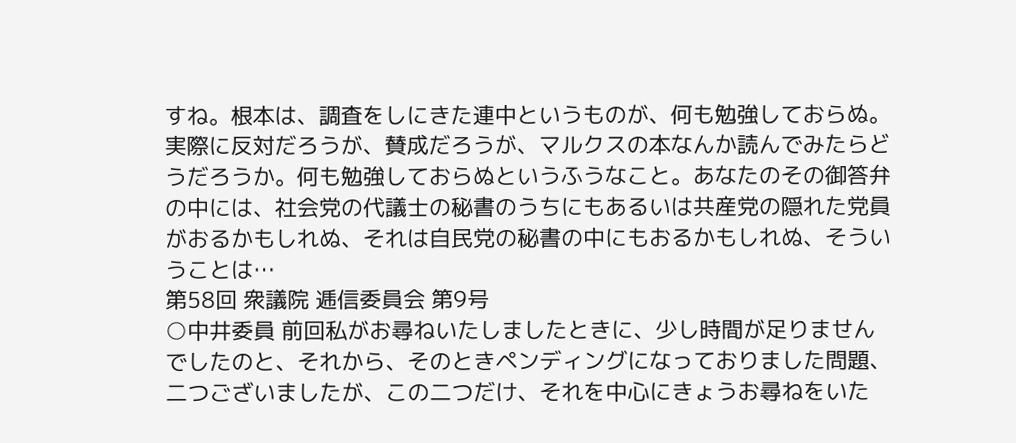すね。根本は、調査をしにきた連中というものが、何も勉強しておらぬ。実際に反対だろうが、賛成だろうが、マルクスの本なんか読んでみたらどうだろうか。何も勉強しておらぬというふうなこと。あなたのその御答弁の中には、社会党の代議士の秘書のうちにもあるいは共産党の隠れた党員がおるかもしれぬ、それは自民党の秘書の中にもおるかもしれぬ、そういうことは…
第58回 衆議院 逓信委員会 第9号
○中井委員 前回私がお尋ねいたしましたときに、少し時間が足りませんでしたのと、それから、そのときペンディングになっておりました問題、二つございましたが、この二つだけ、それを中心にきょうお尋ねをいた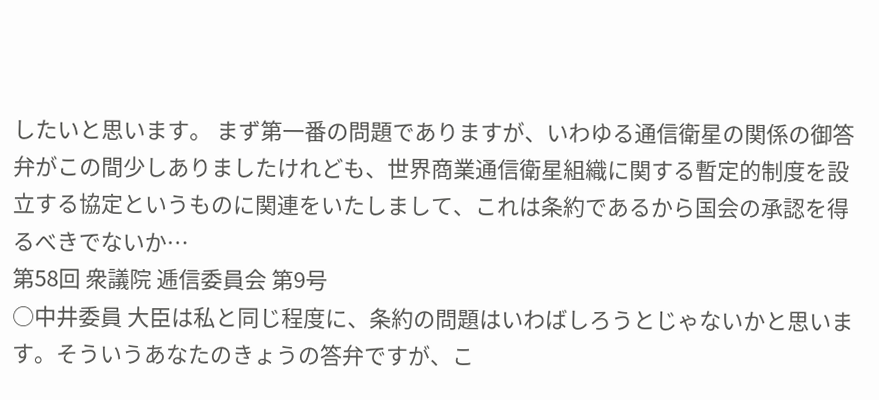したいと思います。 まず第一番の問題でありますが、いわゆる通信衛星の関係の御答弁がこの間少しありましたけれども、世界商業通信衛星組織に関する暫定的制度を設立する協定というものに関連をいたしまして、これは条約であるから国会の承認を得るべきでないか…
第58回 衆議院 逓信委員会 第9号
○中井委員 大臣は私と同じ程度に、条約の問題はいわばしろうとじゃないかと思います。そういうあなたのきょうの答弁ですが、こ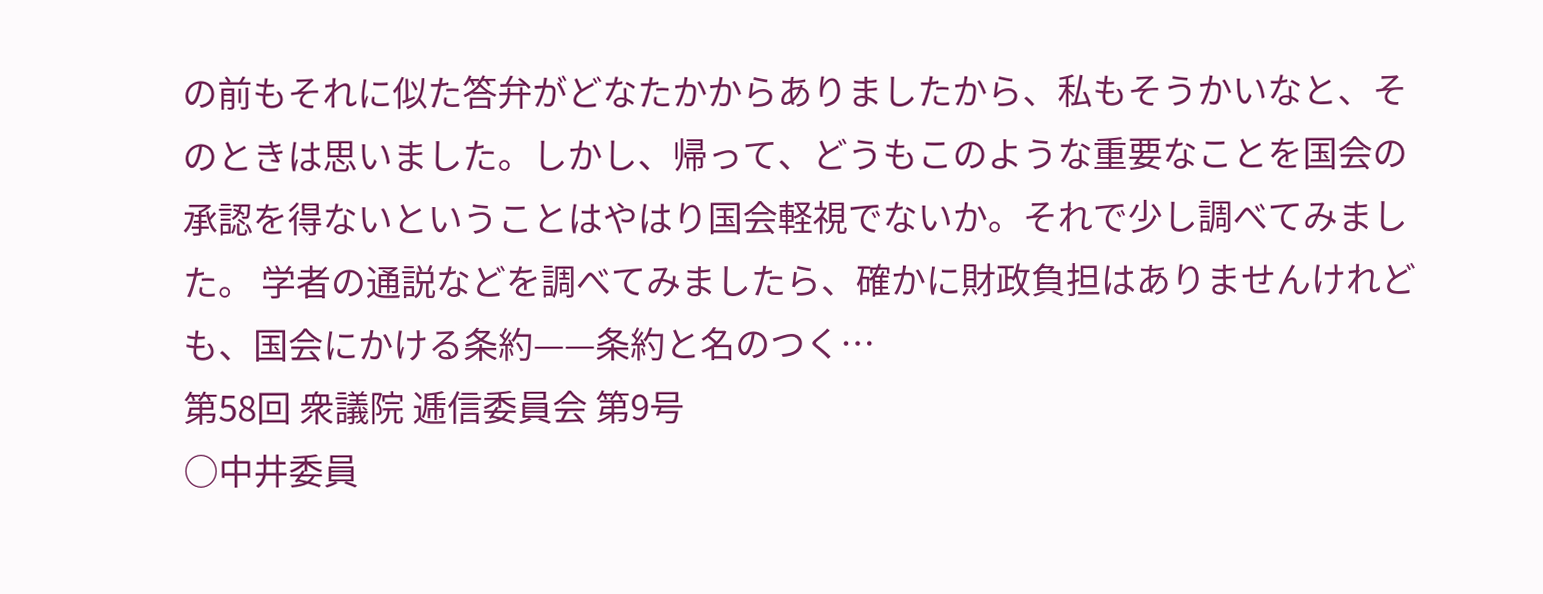の前もそれに似た答弁がどなたかからありましたから、私もそうかいなと、そのときは思いました。しかし、帰って、どうもこのような重要なことを国会の承認を得ないということはやはり国会軽視でないか。それで少し調べてみました。 学者の通説などを調べてみましたら、確かに財政負担はありませんけれども、国会にかける条約——条約と名のつく…
第58回 衆議院 逓信委員会 第9号
○中井委員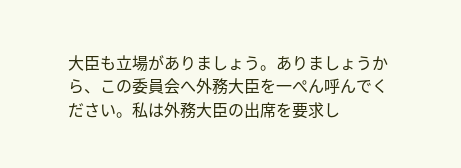大臣も立場がありましょう。ありましょうから、この委員会へ外務大臣を一ぺん呼んでください。私は外務大臣の出席を要求し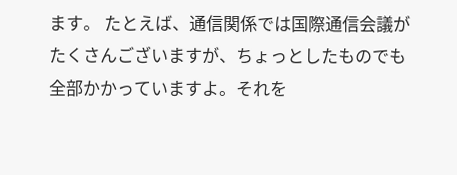ます。 たとえば、通信関係では国際通信会議がたくさんございますが、ちょっとしたものでも全部かかっていますよ。それを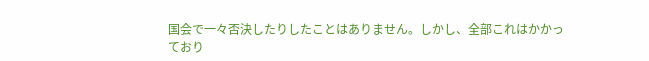国会で一々否決したりしたことはありません。しかし、全部これはかかっており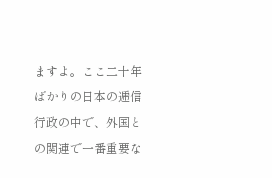ますよ。ここ二十年ばかりの日本の逓信行政の中で、外国との関連で一番重要な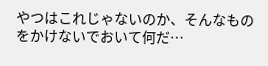やつはこれじゃないのか、そんなものをかけないでおいて何だ…